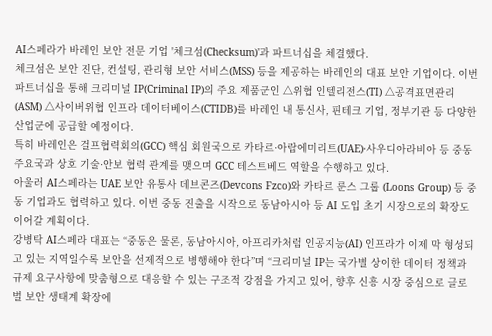AI스페라가 바레인 보안 전문 기업 '체크섬(Checksum)'과 파트너십을 체결했다.
체크섬은 보안 진단, 컨설팅, 관리형 보안 서비스(MSS) 등을 제공하는 바레인의 대표 보안 기업이다. 이번 파트너십을 통해 크리미널 IP(Criminal IP)의 주요 제품군인 △위협 인텔리전스(TI) △공격표면관리(ASM) △사이버위협 인프라 데이터베이스(CTIDB)를 바레인 내 통신사, 핀테크 기업, 정부기관 등 다양한 산업군에 공급할 예정이다.
특히 바레인은 걸프협력회의(GCC) 핵심 회원국으로 카타르·아랍에미리트(UAE)·사우디아라비아 등 중동 주요국과 상호 기술·안보 협력 관계를 맺으며 GCC 테스트베드 역할을 수행하고 있다.
아울러 AI스페라는 UAE 보안 유통사 데브콘즈(Devcons Fzco)와 카타르 룬스 그룹 (Loons Group) 등 중동 기업과도 협력하고 있다. 이번 중동 진출을 시작으로 동남아시아 등 AI 도입 초기 시장으로의 확장도 이어갈 계획이다.
강병탁 AI스페라 대표는 “중동은 물론, 동남아시아, 아프리카처럼 인공지능(AI) 인프라가 이제 막 형성되고 있는 지역일수록 보안을 선제적으로 병행해야 한다”며 “크리미널 IP는 국가별 상이한 데이터 정책과 규제 요구사항에 맞춤형으로 대응할 수 있는 구조적 강점을 가지고 있어, 향후 신흥 시장 중심으로 글로벌 보안 생태계 확장에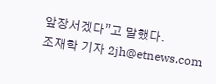앞장서겠다”고 말했다.
조재학 기자 2jh@etnews.com